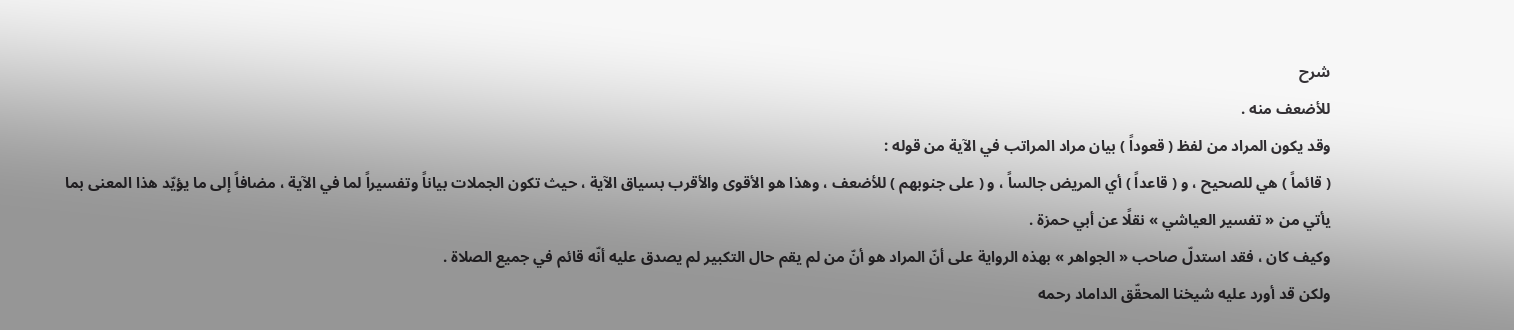شرح
للأضعف منه .
وقد يكون المراد من لفظ ( قعوداً ) بيان مراد المراتب في الآية من قوله :
( قائماً ) هي للصحيح ، و ( قاعداً ) أي المريض جالساً ، و ( على جنوبهم ) للأضعف ، وهذا هو الأقوى والأقرب بسياق الآية ، حيث تكون الجملات بياناً وتفسيراً لما في الآية ، مضافاً إلى ما يؤيّد هذا المعنى بما يأتي من « تفسير العياشي » نقلًا عن أبي حمزة .
وكيف كان ، فقد استدلّ صاحب « الجواهر » بهذه الرواية على أنّ المراد هو أنّ من لم يقم حال التكبير لم يصدق عليه أنّه قائم في جميع الصلاة .
ولكن قد أورد عليه شيخنا المحقّق الداماد رحمه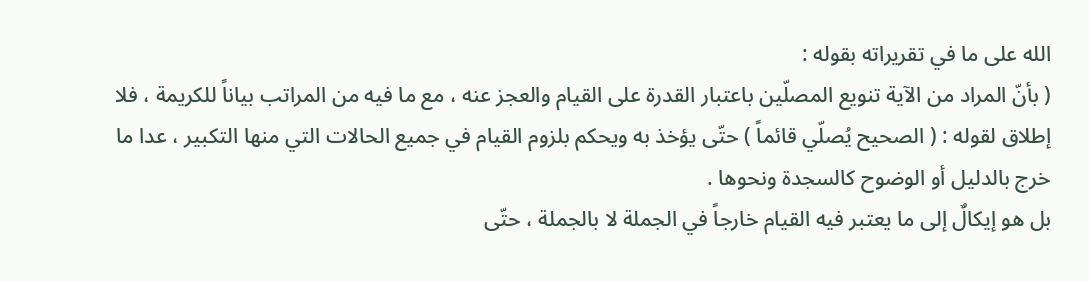الله على ما في تقريراته بقوله :
( بأنّ المراد من الآية تنويع المصلّين باعتبار القدرة على القيام والعجز عنه ، مع ما فيه من المراتب بياناً للكريمة ، فلا إطلاق لقوله : ( الصحيح يُصلّي قائماً ) حتّى يؤخذ به ويحكم بلزوم القيام في جميع الحالات التي منها التكبير ، عدا ما خرج بالدليل أو الوضوح كالسجدة ونحوها .
بل هو إيكالٌ إلى ما يعتبر فيه القيام خارجاً في الجملة لا بالجملة ، حتّى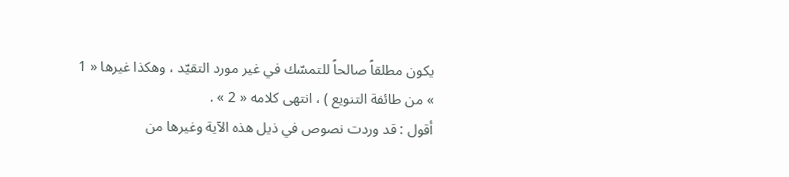يكون مطلقاً صالحاً للتمسّك في غير مورد التقيّد ، وهكذا غيرها « 1 » من طائفة التنويع ) ، انتهى كلامه « 2 » .
أقول : قد وردت نصوص في ذيل هذه الآية وغيرها من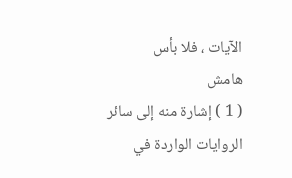الآيات ، فلا بأس
هامش
( 1 ) إشارة منه إلى سائر الروايات الواردة في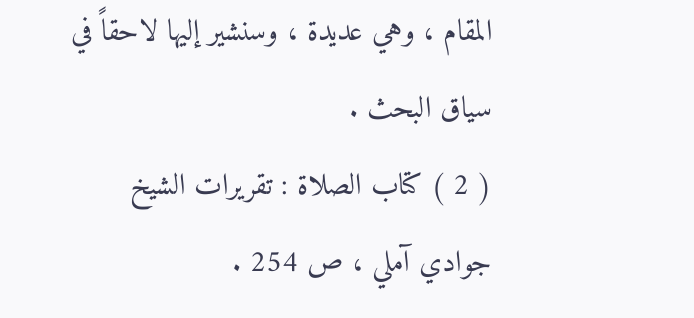المقام ، وهي عديدة ، وسنشير إليها لاحقاً في سياق البحث .
( 2 ) كتاب الصلاة : تقريرات الشيخ جوادي آملي ، ص 254 .